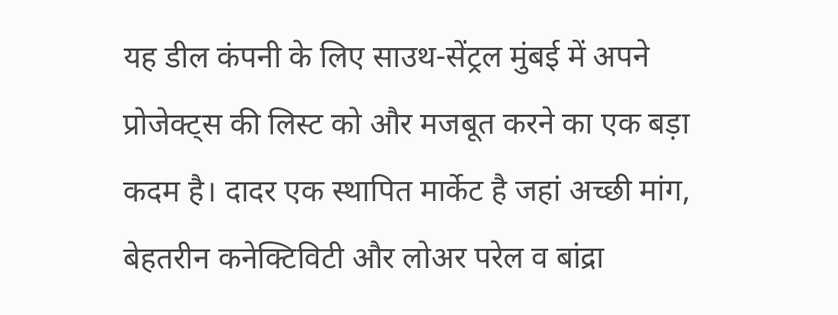यह डील कंपनी के लिए साउथ-सेंट्रल मुंबई में अपने प्रोजेक्ट्स की लिस्ट को और मजबूत करने का एक बड़ा कदम है। दादर एक स्थापित मार्केट है जहां अच्छी मांग, बेहतरीन कनेक्टिविटी और लोअर परेल व बांद्रा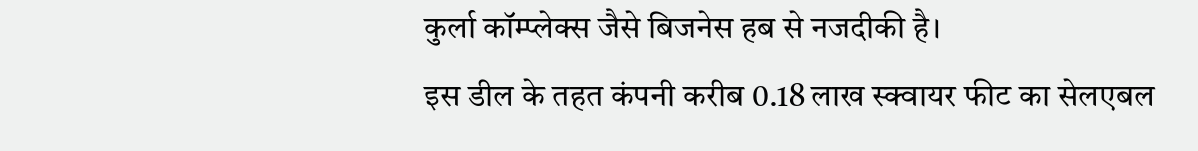कुर्ला कॉम्प्लेक्स जैसे बिजनेस हब से नजदीकी है।
इस डील के तहत कंपनी करीब 0.18 लाख स्क्वायर फीट का सेलएबल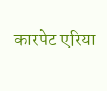कारपेट एरिया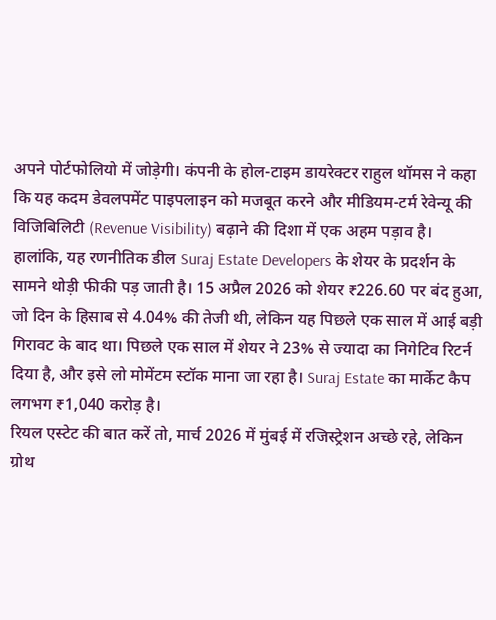अपने पोर्टफोलियो में जोड़ेगी। कंपनी के होल-टाइम डायरेक्टर राहुल थॉमस ने कहा कि यह कदम डेवलपमेंट पाइपलाइन को मजबूत करने और मीडियम-टर्म रेवेन्यू की विजिबिलिटी (Revenue Visibility) बढ़ाने की दिशा में एक अहम पड़ाव है।
हालांकि, यह रणनीतिक डील Suraj Estate Developers के शेयर के प्रदर्शन के सामने थोड़ी फीकी पड़ जाती है। 15 अप्रैल 2026 को शेयर ₹226.60 पर बंद हुआ, जो दिन के हिसाब से 4.04% की तेजी थी, लेकिन यह पिछले एक साल में आई बड़ी गिरावट के बाद था। पिछले एक साल में शेयर ने 23% से ज्यादा का निगेटिव रिटर्न दिया है, और इसे लो मोमेंटम स्टॉक माना जा रहा है। Suraj Estate का मार्केट कैप लगभग ₹1,040 करोड़ है।
रियल एस्टेट की बात करें तो, मार्च 2026 में मुंबई में रजिस्ट्रेशन अच्छे रहे, लेकिन ग्रोथ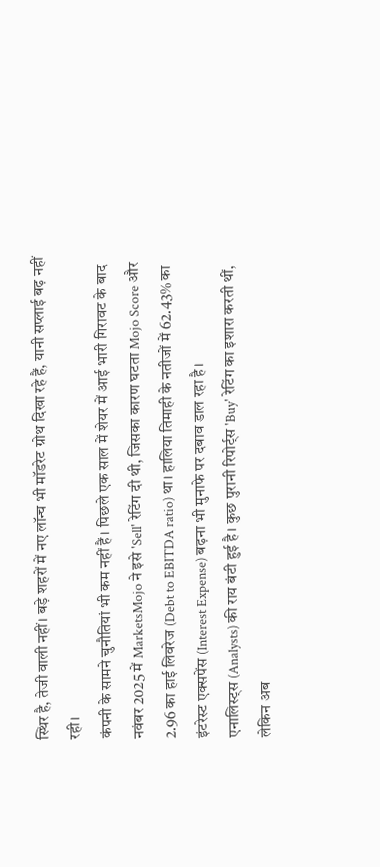स्थिर है, तेजी वाली नहीं। बड़े शहरों में नए लॉन्च भी मॉडरेट ग्रोथ दिखा रहे हैं, यानी सप्लाई बढ़ नहीं रही।
कंपनी के सामने चुनौतियां भी कम नहीं हैं। पिछले एक साल में शेयर में आई भारी गिरावट के बाद नवंबर 2025 में MarketsMojo ने इसे 'Sell' रेटिंग दी थी, जिसका कारण घटता Mojo Score और 2.96 का हाई लिवरेज (Debt to EBITDA ratio) था। हालिया तिमाही के नतीजों में 62.43% का इंटरेस्ट एक्सपेंस (Interest Expense) बढ़ना भी मुनाफे पर दबाव डाल रहा है।
एनालिस्ट्स (Analysts) की राय बंटी हुई है। कुछ पुरानी रिपोर्ट्स 'Buy' रेटिंग का इशारा करती थीं, लेकिन अब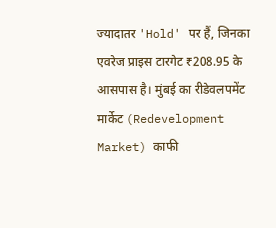ज्यादातर 'Hold' पर हैं, जिनका एवरेज प्राइस टारगेट ₹208.95 के आसपास है। मुंबई का रीडेवलपमेंट मार्केट (Redevelopment Market) काफी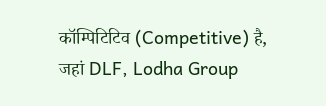कॉम्पिटिटिव (Competitive) है, जहां DLF, Lodha Group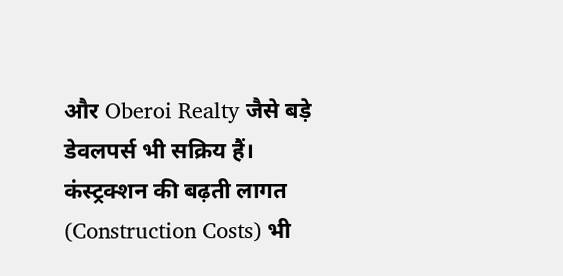और Oberoi Realty जैसे बड़े डेवलपर्स भी सक्रिय हैं। कंस्ट्रक्शन की बढ़ती लागत (Construction Costs) भी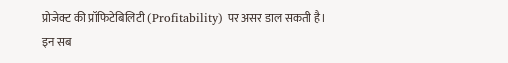प्रोजेक्ट की प्रॉफिटेबिलिटी (Profitability) पर असर डाल सकती है।
इन सब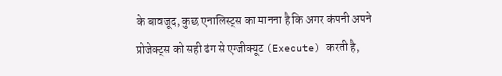के बावजूद, कुछ एनालिस्ट्स का मानना है कि अगर कंपनी अपने प्रोजेक्ट्स को सही ढंग से एग्जीक्यूट (Execute) करती है,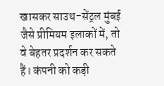खासकर साउथ-सेंट्रल मुंबई जैसे प्रीमियम इलाकों में, तो वे बेहतर प्रदर्शन कर सकते हैं। कंपनी को कड़ी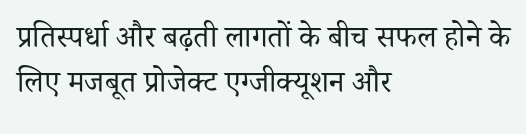प्रतिस्पर्धा और बढ़ती लागतों के बीच सफल होने के लिए मजबूत प्रोजेक्ट एग्जीक्यूशन और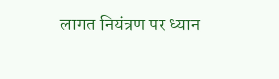लागत नियंत्रण पर ध्यान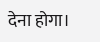देना होगा।